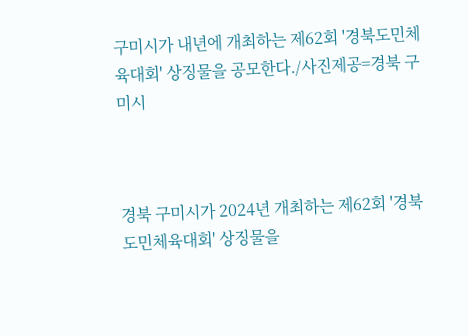구미시가 내년에 개최하는 제62회 '경북도민체육대회' 상징물을 공모한다./사진제공=경북 구미시



경북 구미시가 2024년 개최하는 제62회 '경북도민체육대회' 상징물을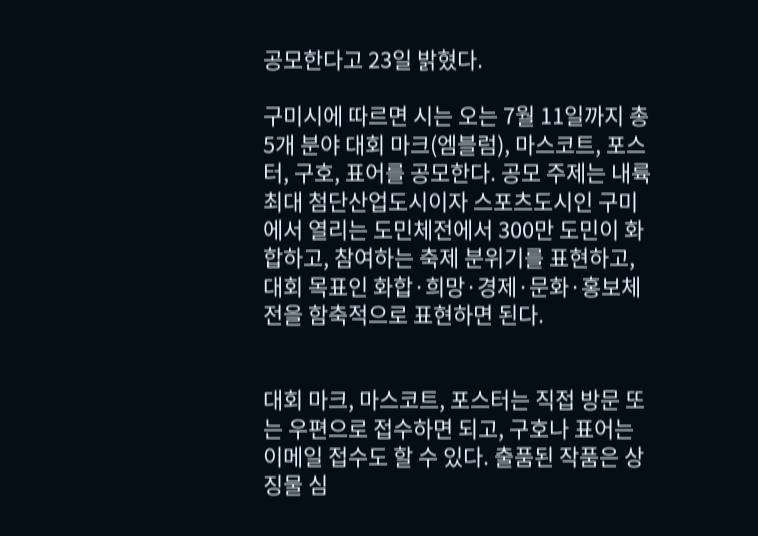공모한다고 23일 밝혔다.

구미시에 따르면 시는 오는 7월 11일까지 총 5개 분야 대회 마크(엠블럼), 마스코트, 포스터, 구호, 표어를 공모한다. 공모 주제는 내륙 최대 첨단산업도시이자 스포츠도시인 구미에서 열리는 도민체전에서 300만 도민이 화합하고, 참여하는 축제 분위기를 표현하고, 대회 목표인 화합·희망·경제·문화·홍보체전을 함축적으로 표현하면 된다.


대회 마크, 마스코트, 포스터는 직접 방문 또는 우편으로 접수하면 되고, 구호나 표어는 이메일 접수도 할 수 있다. 출품된 작품은 상징물 심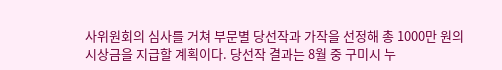사위원회의 심사를 거쳐 부문별 당선작과 가작을 선정해 총 1000만 원의 시상금을 지급할 계획이다. 당선작 결과는 8월 중 구미시 누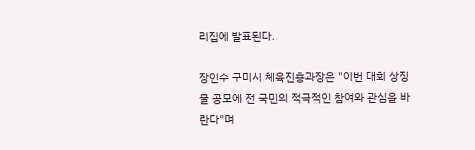리집에 발표된다.

장인수 구미시 체육진흥과장은 "이번 대회 상징물 공모에 전 국민의 적극적인 참여와 관심을 바란다"며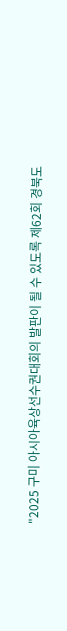"2025 구미 아시아육상선수권대회의 발판이 될 수 있도록 제62회 경북도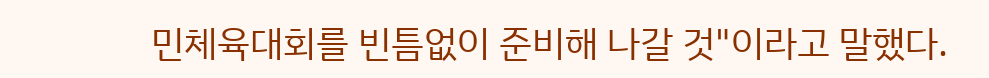민체육대회를 빈틈없이 준비해 나갈 것"이라고 말했다.